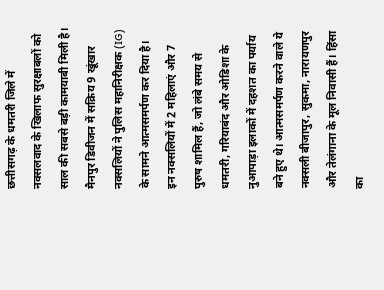छत्तीसगढ़ के धमतरी जिले में नक्सलवाद के खिलाफ सुरक्षाबलों को साल की सबसे बड़ी कामयाबी मिली है। मैनपुर डिवीजन में सक्रिय 9 खूंखार नक्सलियों ने पुलिस महानिरीक्षक (IG) के सामने आत्मसमर्पण कर दिया है। इन नक्सलियों में 2 महिलाएं और 7 पुरुष शामिल हैं, जो लंबे समय से धमतरी, गरियाबंद और ओडिशा के नुआपाड़ा इलाकों में दहशत का पर्याय बने हुए थे। आत्मसमर्पण करने वाले ये नक्सली बीजापुर, सुकमा, नारायणपुर और तेलंगाना के मूल निवासी हैं। हिंसा का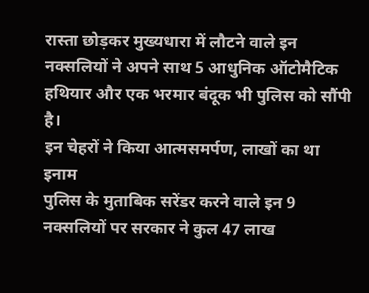रास्ता छोड़कर मुख्यधारा में लौटने वाले इन नक्सलियों ने अपने साथ 5 आधुनिक ऑटोमैटिक हथियार और एक भरमार बंदूक भी पुलिस को सौंपी है।
इन चेहरों ने किया आत्मसमर्पण, लाखों का था इनाम
पुलिस के मुताबिक सरेंडर करने वाले इन 9 नक्सलियों पर सरकार ने कुल 47 लाख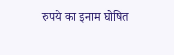रुपये का इनाम घोषित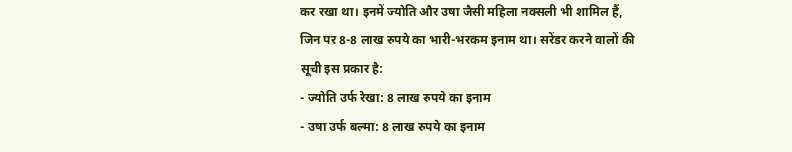कर रखा था। इनमें ज्योति और उषा जैसी महिला नक्सली भी शामिल हैं, जिन पर 8-8 लाख रुपये का भारी-भरकम इनाम था। सरेंडर करने वालों की सूची इस प्रकार है:
- ज्योति उर्फ रेखा: 8 लाख रुपये का इनाम
- उषा उर्फ बल्मा: 8 लाख रुपये का इनाम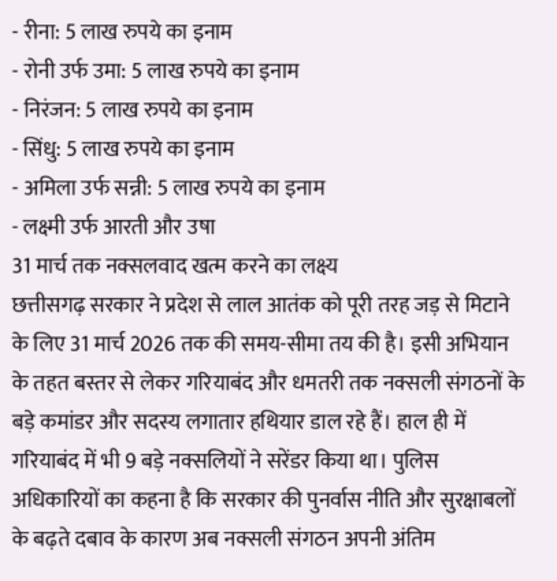- रीना: 5 लाख रुपये का इनाम
- रोनी उर्फ उमा: 5 लाख रुपये का इनाम
- निरंजन: 5 लाख रुपये का इनाम
- सिंधु: 5 लाख रुपये का इनाम
- अमिला उर्फ सन्नी: 5 लाख रुपये का इनाम
- लक्ष्मी उर्फ आरती और उषा
31 मार्च तक नक्सलवाद खत्म करने का लक्ष्य
छत्तीसगढ़ सरकार ने प्रदेश से लाल आतंक को पूरी तरह जड़ से मिटाने के लिए 31 मार्च 2026 तक की समय-सीमा तय की है। इसी अभियान के तहत बस्तर से लेकर गरियाबंद और धमतरी तक नक्सली संगठनों के बड़े कमांडर और सदस्य लगातार हथियार डाल रहे हैं। हाल ही में गरियाबंद में भी 9 बड़े नक्सलियों ने सरेंडर किया था। पुलिस अधिकारियों का कहना है कि सरकार की पुनर्वास नीति और सुरक्षाबलों के बढ़ते दबाव के कारण अब नक्सली संगठन अपनी अंतिम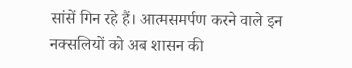सांसें गिन रहे हैं। आत्मसमर्पण करने वाले इन नक्सलियों को अब शासन की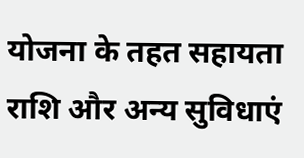योजना के तहत सहायता राशि और अन्य सुविधाएं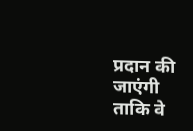प्रदान की जाएंगी ताकि वे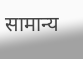सामान्य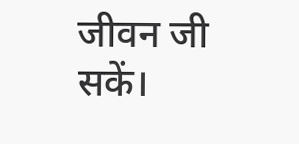जीवन जी सकें।